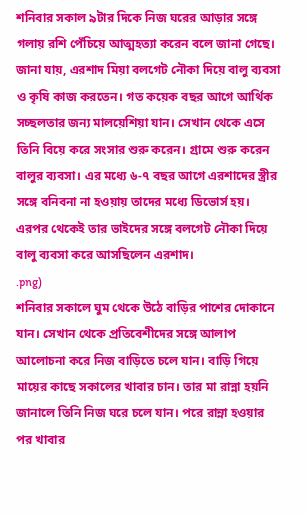শনিবার সকাল ৯টার দিকে নিজ ঘরের আড়ার সঙ্গে গলায় রশি পেঁচিয়ে আত্মহত্যা করেন বলে জানা গেছে।
জানা যায়, এরশাদ মিয়া বলগেট নৌকা দিয়ে বালু ব্যবসা ও কৃষি কাজ করতেন। গত কয়েক বছর আগে আর্থিক সচ্ছলতার জন্য মালয়েশিয়া যান। সেখান থেকে এসে তিনি বিয়ে করে সংসার শুরু করেন। গ্রামে শুরু করেন বালুর ব্যবসা। এর মধ্যে ৬-৭ বছর আগে এরশাদের স্ত্রীর সঙ্গে বনিবনা না হওয়ায় তাদের মধ্যে ডিভোর্স হয়। এরপর থেকেই তার ভাইদের সঙ্গে বলগেট নৌকা দিয়ে বালু ব্যবসা করে আসছিলেন এরশাদ।
.png)
শনিবার সকালে ঘুম থেকে উঠে বাড়ির পাশের দোকানে যান। সেখান থেকে প্রতিবেশীদের সঙ্গে আলাপ আলোচনা করে নিজ বাড়িতে চলে যান। বাড়ি গিয়ে মায়ের কাছে সকালের খাবার চান। তার মা রান্না হয়নি জানালে তিনি নিজ ঘরে চলে যান। পরে রান্না হওয়ার পর খাবার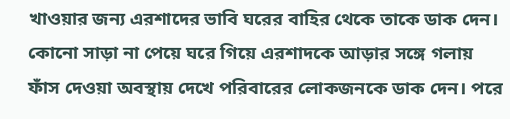খাওয়ার জন্য এরশাদের ভাবি ঘরের বাহির থেকে তাকে ডাক দেন। কোনো সাড়া না পেয়ে ঘরে গিয়ে এরশাদকে আড়ার সঙ্গে গলায় ফাঁস দেওয়া অবস্থায় দেখে পরিবারের লোকজনকে ডাক দেন। পরে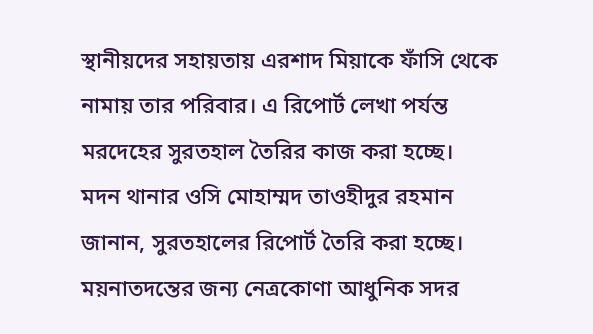স্থানীয়দের সহায়তায় এরশাদ মিয়াকে ফাঁসি থেকে নামায় তার পরিবার। এ রিপোর্ট লেখা পর্যন্ত মরদেহের সুরতহাল তৈরির কাজ করা হচ্ছে।
মদন থানার ওসি মোহাম্মদ তাওহীদুর রহমান জানান, সুরতহালের রিপোর্ট তৈরি করা হচ্ছে। ময়নাতদন্তের জন্য নেত্রকোণা আধুনিক সদর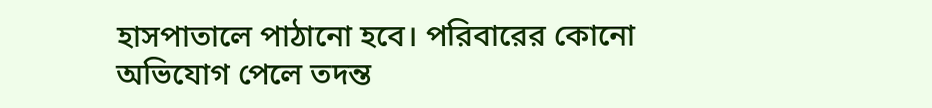হাসপাতালে পাঠানো হবে। পরিবারের কোনো অভিযোগ পেলে তদন্ত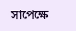সাপেক্ষে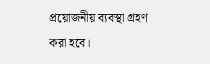প্রয়োজনীয় ব্যবস্থা গ্রহণ করা হবে।